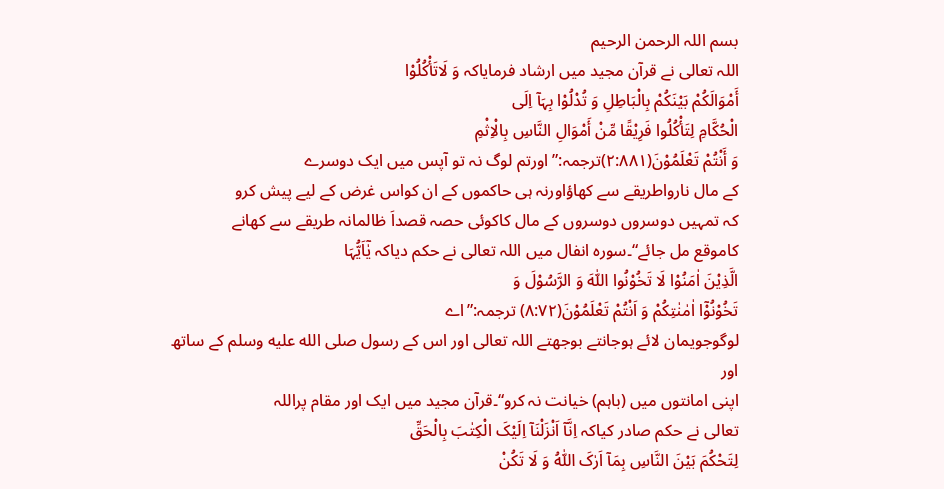بسم اللہ الرحمن الرحیم
اللہ تعالی نے قرآن مجید میں ارشاد فرمایاکہ وَ لَاتَأْکُلُوْا
أَمْوَالَکُمْ بَیْنَکُمْ بِالْبَاطِلِ وَ تُدْلُوْا بِہَآ اِلَی
الْحُکَّامِ لِتَأْکُلُوا فَرِیْقًا مِّنْ أَمْوَالِ النَّاسِ بِالْاِثْمِ
وَ أَنْتُمْ تَعْلَمُوْنَ(۲:۸۸۱)ترجمہ:”اورتم لوگ نہ تو آپس میں ایک دوسرے
کے مال نارواطریقے سے کھاؤاورنہ ہی حاکموں کے ان کواس غرض کے لیے پیش کرو
کہ تمہیں دوسروں دوسروں کے مال کاکوئی حصہ قصداَ ظالمانہ طریقے سے کھانے
کاموقع مل جائے“۔سورہ انفال میں اللہ تعالی نے حکم دیاکہ یٰٓاَیُّہَا
الَّذِیْنَ اٰمَنُوْا لَا تَخُوْنُوا اللّٰہَ وَ الرَّسُوْلَ وَ
تَخُوْنُوْٓا اٰمٰنٰتِکُمْ وَ اَنْتُمْ تَعْلَمُوْنَ(۸:۷۲) ترجمہ:”اے
لوگوجویمان لائے ہوجانتے بوجھتے اللہ تعالی اور اس کے رسول صلى الله عليه وسلم کے ساتھ اور
اپنی امانتوں میں (باہم) خیانت نہ کرو“۔قرآن مجید میں ایک اور مقام پراللہ
تعالی نے حکم صادر کیاکہ اِنَّآ اَنْزَلْنَآ اِلَیْکَ الْکِتٰبَ بِالْحَقِّ
لِتَحْکُمَ بَیْنَ النَّاسِ بِمَآ اَرٰکَ اللّٰہُ وَ لَا تَکُنْ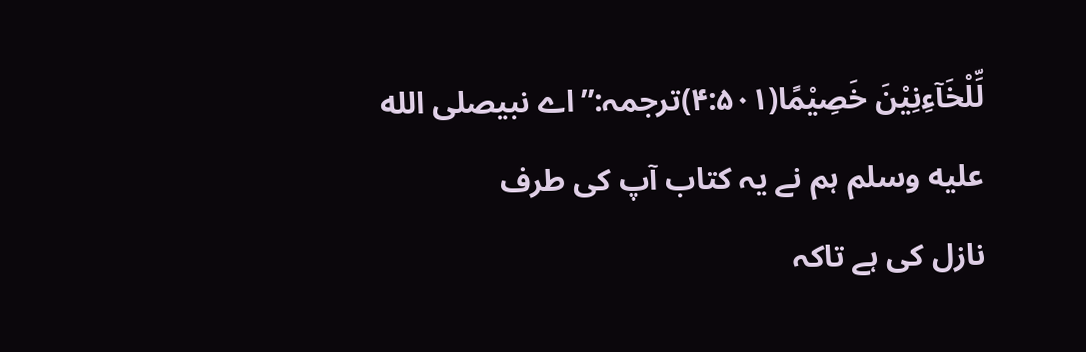لِّلْخَآءِنِیْنَ خَصِیْمًا(۴:۵۰۱)ترجمہ:”اے نبیصلى الله عليه وسلم ہم نے یہ کتاب آپ کی طرف
نازل کی ہے تاکہ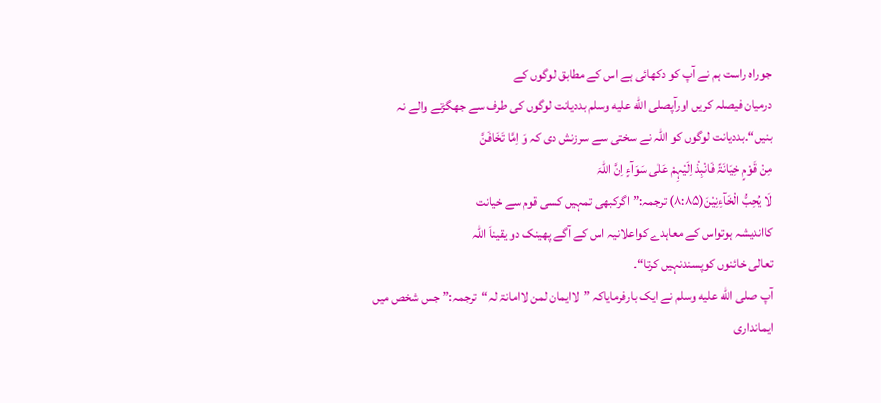جوراہ راست ہم نے آپ کو دکھائی ہے اس کے مطابق لوگوں کے
درمیان فیصلہ کریں اورآپصلى الله عليه وسلم بددیانت لوگوں کی طرف سے جھگڑنے والے نہ
بنیں“۔بددیانت لوگوں کو اللہ نے سختی سے سرزنش دی کہ وَ اِمَّا تَخَافَنَّ
مِنْ قَوْمٍ خِیَانَۃً فَانْبِذْ اِلَیْہِمْ عَلٰی سَوَآءٍ اِنَّ اللّٰہَ
لَا یُحِبُّ الْخَآءِنِیْنَ(۸:۸۵) ترجمہ:”اگرکبھی تمہیں کسی قوم سے خیانت
کااندیشہ ہوتواس کے معاہدے کواعلانیہ اس کے آگے پھینک دو یقیناَ اللہ
تعالی خائنوں کوپسندنہیں کرتا“۔
آپ صلى الله عليه وسلم نے ایک بارفرمایاکہ ”لاایمان لمن لاامانۃ لہ“ترجمہ:”جس شخص میں
ایمانداری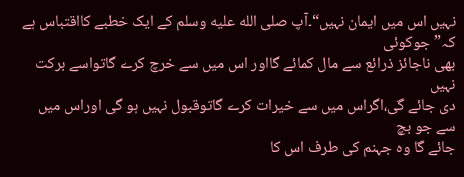نہیں اس میں ایمان نہیں“۔آپ صلى الله عليه وسلم کے ایک خطبے کااقتباس ہے کہ”جوکوئی
بھی ناجائز ذرائع سے مال کمائے گااور اس میں سے خرچ کرے گاتواسے برکت نہیں
دی جائے گی،اگراس میں سے خیرات کرے گاتوقبول نہیں ہو گی اوراس میں سے جو بچ
جائے گا وہ جہنم کی طرف اس کا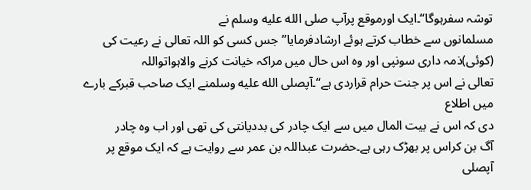توشہ سفرہوگا“۔ایک اورموقع پرآپ صلى الله عليه وسلم نے
مسلمانوں سے خطاب کرتے ہوئے ارشادفرمایا”جس کسی کو اللہ تعالی نے رعیت کی
(کوئی)ذمہ داری سونپی اور وہ اس حال میں مراکہ خیانت کرنے والاہواتواللہ
تعالی نے اس پر جنت حرام قراردی ہے“۔آپصلى الله عليه وسلمنے ایک صاحب قبرکے بارے میں اطلاع
دی کہ اس نے بیت المال میں سے ایک چادر کی بددیانتی کی تھی اور اب وہ چادر
آگ بن کراس پر بھڑک رہی ہے۔حضرت عبداللہ بن عمر سے روایت ہے کہ ایک موقع پر
آپصلى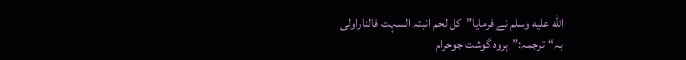الله عليه وسلم نے فرمایا”کل لحم انبتہ السہت فالناراولی بہ“ترجمہ:”ہروہ گوشت جوحرام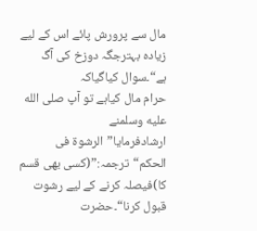مال سے پرورش پائے اس کے لیے زیادہ بہترجگہ دوزخ کی آگ ہے“۔سوال کیاگیاکہ
حرام مال کیاہے تو آپ صلى الله عليه وسلمنے ارشادفرمایا”الرشوۃ فی الحکم“ترجمہ:”(کسی بھی قسم
کا)فیصلہ کرنے کے لیے رشوت قبول کرنا“۔حضرت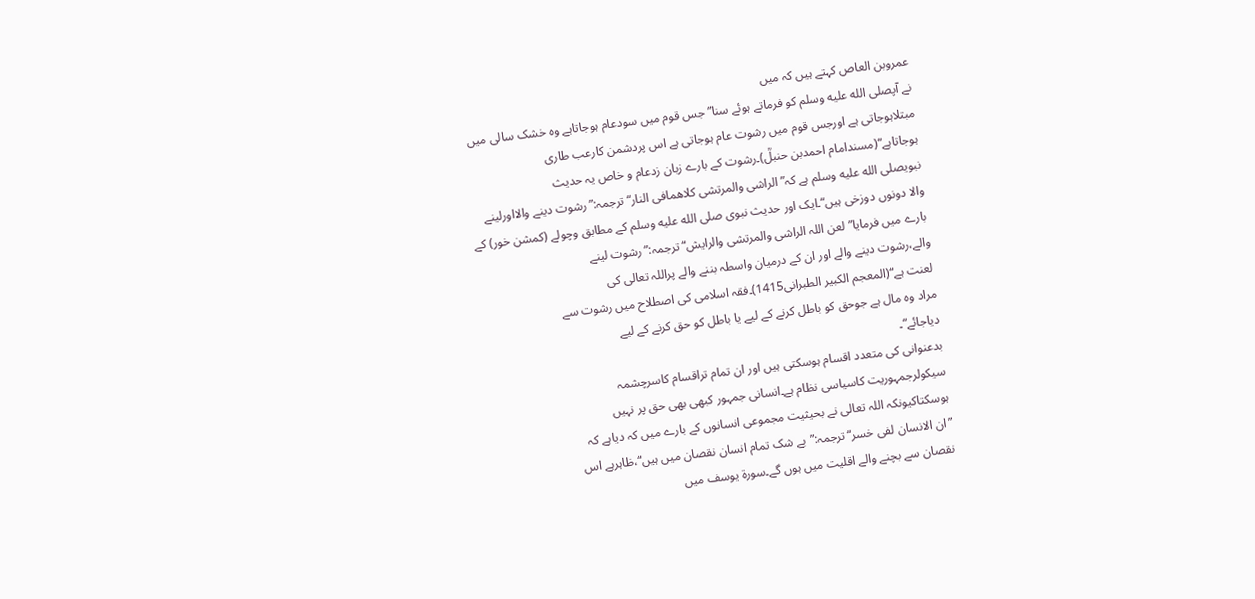عمروبن العاص کہتے ہیں کہ میں
نے آپصلى الله عليه وسلم کو فرماتے ہوئے سنا”جس قوم میں سودعام ہوجاتاہے وہ خشک سالی میں
مبتلاہوجاتی ہے اورجس قوم میں رشوت عام ہوجاتی ہے اس پردشمن کارعب طاری
ہوجاتاہے“(مسندامام احمدبن حنبلؒ)۔رشوت کے بارے زبان زدعام و خاص یہ حدیث
نبویصلى الله عليه وسلم ہے کہ”الراشی والمرتشی کلاھمافی النار“ترجمہ:”رشوت دینے والااورلینے
والا دونوں دوزخی ہیں“۔ایک اور حدیث نبوی صلى الله عليه وسلم کے مطابق وچولے (کمشن خور) کے
بارے میں فرمایا”لعن اللہ الراشی والمرتشی والرایش“ترجمہ:”رشوت لینے
والے،رشوت دینے والے اور ان کے درمیان واسطہ بننے والے پراللہ تعالی کی
لعنت ہے“(المعجم الکبیر الطبرانی1415)۔فقہ اسلامی کی اصطلاح میں رشوت سے
مراد وہ مال ہے جوحق کو باطل کرنے کے لیے یا باطل کو حق کرنے کے لیے
دیاجائے“۔
بدعنوانی کی متعدد اقسام ہوسکتی ہیں اور ان تمام تراقسام کاسرچشمہ
سیکولرجمہوریت کاسیاسی نظام ہے۔انسانی جمہور کبھی بھی حق پر نہیں
ہوسکتاکیونکہ اللہ تعالی نے بحیثیت مجموعی انسانوں کے بارے میں کہ دیاہے کہ
”ان الانسان لفی خسر“ترجمہ:”بے شک تمام انسان نقصان میں ہیں“،ظاہرہے اس
نقصان سے بچنے والے اقلیت میں ہوں گے۔سورۃ یوسف میں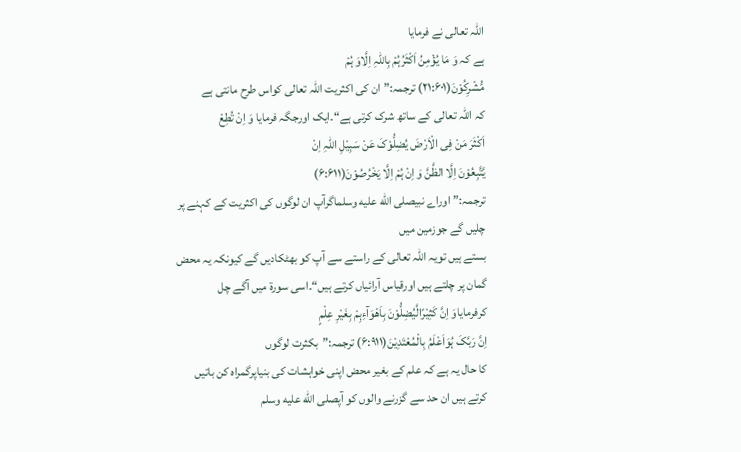اللہ تعالی نے فرمایا
ہے کہ وَ مَا یُؤْمِنُ اَکْثَرُہُمْ بِاللّٰہِ اِلَّاوَ ہُمْ
مُّشْرِکُوْنَ(۲۱:۶۰۱) ترجمہ:”ان کی اکثریت اللہ تعالی کواس طرح مانتی ہے
کہ اللہ تعالی کے ساتھ شرک کرتی ہے“۔ایک اورجگہ فرمایا وَ اِنْ تُطِعْ
اَکْثَرَ مَنْ فِی الْاَرْضَ یُضِلُّوْکَ عَنْ سَبِیْلِ اللّٰہِ اِنْ
یَّتَّبِعُوْنَ اِلَّا الظَّنَّ وَ اِنْ ہُمْ اِلَّا یَخْرُصُوْنَ(۶:۶۱۱)
ترجمہ:”اوراے نبیصلى الله عليه وسلماگرآپ ان لوگوں کی اکثریت کے کہنے پر چلیں گے جوزمین میں
بستے ہیں تویہ اللہ تعالی کے راستے سے آپ کو بھٹکادیں گے کیونکہ یہ محض
گمان پر چلتے ہیں اورقیاس آرائیاں کرتے ہیں“۔اسی سورۃ میں آگے چل
کرفرمایاوَ اِنَّ کَثِیْرًالَّیُضِلُّوْنَ بِاَھْوَآءِہِمْ بِغَیْرِ عِلْمٍ
اِنَّ رَبَّکَ ہُوَاَعْلَمُ بِالْمُعْتَدِیْنَ(۶:۹۱۱) ترجمہ:”بکثرت لوگوں
کا حال یہ ہے کہ علم کے بغیر محض اپنی خواہشات کی بنیاپرگمراہ کن باتیں
کرتے ہیں ان حد سے گزرنے والوں کو آپصلى الله عليه وسلم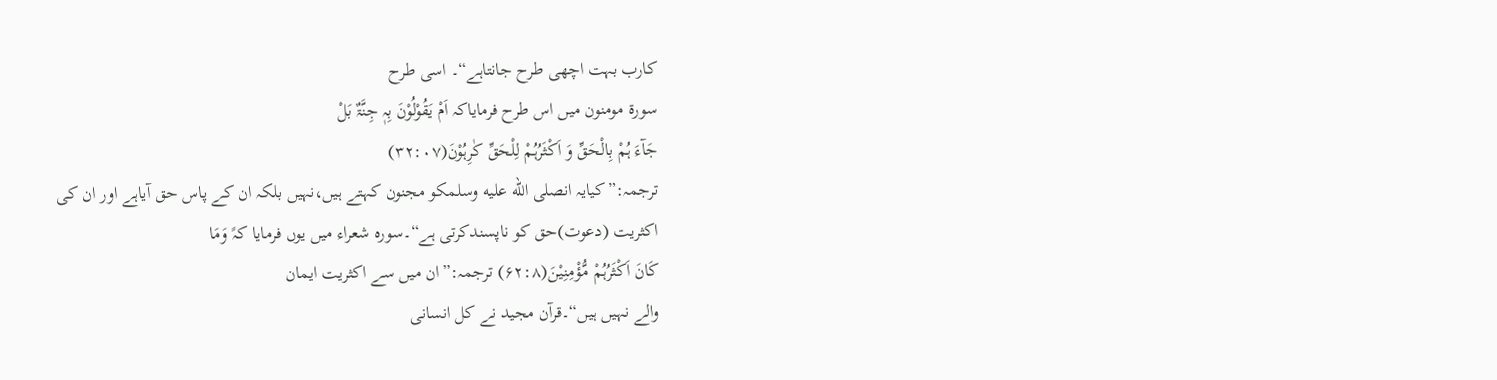کارب بہت اچھی طرح جانتاہے“۔ اسی طرح
سورۃ مومنون میں اس طرح فرمایاکہ اَمْ یَقُوْلُوْنَ بِہٖ جِنَّۃٌ بَلْ
جَآءَ ہُمْ بِالْحَقِّ وَ اَکْثَرُہُمْ لِلْحَقِّ کٰرِہُوْنَ(۳۲:۰۷)
ترجمہ:”کیایہ انصلى الله عليه وسلمکو مجنون کہتے ہیں،نہیں بلکہ ان کے پاس حق آیاہے اور ان کی
اکثریت (دعوت)حق کو ناپسندکرتی ہے“۔سورہ شعراء میں یوں فرمایا کہً وَمَا
کَانَ اَکْثَرُہُمْ مُّؤْمِنِیْنَ(۶۲:۸) ترجمہ:”ان میں سے اکثریت ایمان
والے نہیں ہیں“۔قرآن مجید نے کل انسانی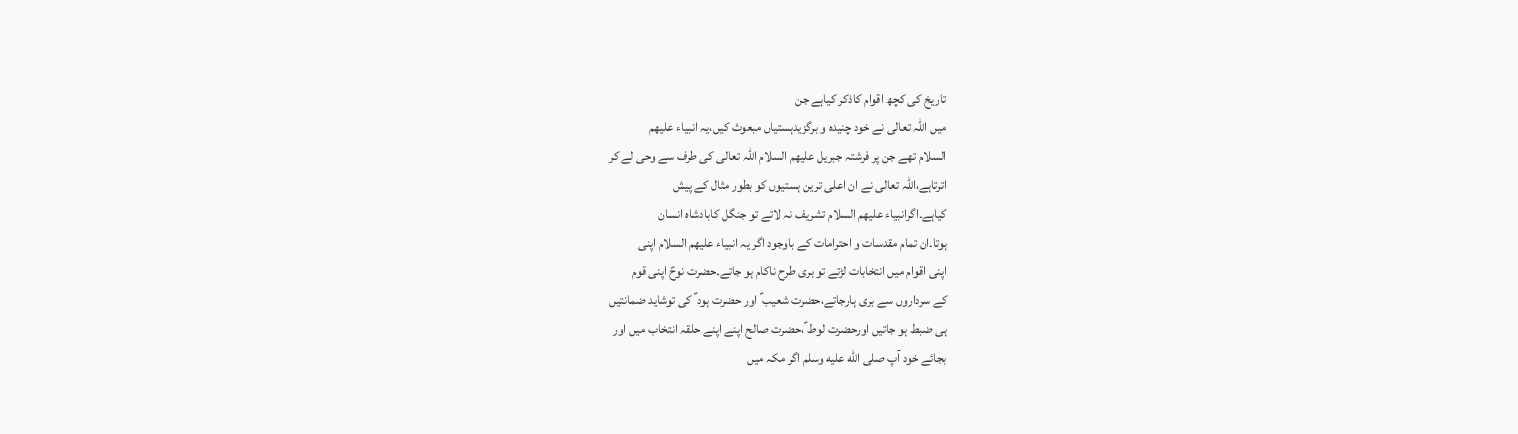تاریخ کی کچھ اقوام کاذکر کیاہے جن
میں اللہ تعالی نے خود چنیدہ و برگزیدہستیاں مبعوث کیں،یہ انبیاء علیھم
السلام تھے جن پر فرشتہ جبریل علیھم السلام اللہ تعالی کی طرف سے وحی لے کر
اترتاہے،اللہ تعالی نے ان اعلی ترین ہستیوں کو بطور مثال کے پیش
کیاہے۔اگرانبیاء علیھم السلام تشریف نہ لاتے تو جنگل کابادشاہ انسان
ہوتا۔ان تمام مقدسات و احترامات کے باوجود اگر یہ انبیاء علیھم السلام اپنی
اپنی اقوام میں انتخابات لڑتے تو بری طرح ناکام ہو جاتے۔حضرت نوحؑ اپنی قوم
کے سرداروں سے بری ہارجاتے،حضرت شعیب ؑ اور حضرت ہود ؑ کی توشاید ضمانتیں
ہی ضبط ہو جاتیں اورحضرت لوط ؑ،حضرت صالح اپنے اپنے حلقہ انتخاب میں اور
بجائے خود آپ صلى الله عليه وسلم اگر مکہ میں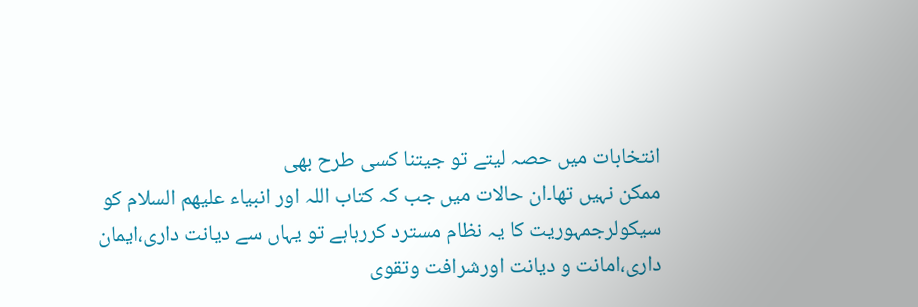انتخابات میں حصہ لیتے تو جیتنا کسی طرح بھی
ممکن نہیں تھا۔ان حالات میں جب کہ کتاب اللہ اور انبیاء علیھم السلام کو
سیکولرجمہوریت کا یہ نظام مسترد کررہاہے تو یہاں سے دیانت داری،ایمان
داری،امانت و دیانت اورشرافت وتقوی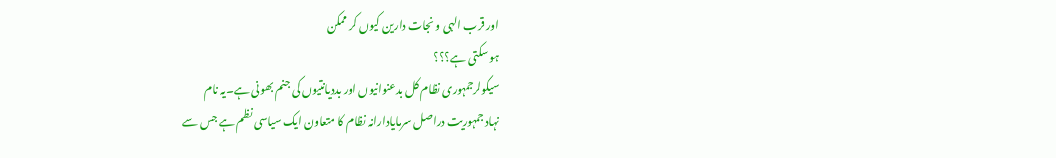اور قرب الہی و نجات دارین کیوں کر ممکن
ہو سکتی ہے؟؟؟
سیکولرجمہوری نظام کل بدعنوانیوں اور بددیانتیوں کی جنم بھونی ہے۔یہ نام
نہاد جمہوریت دراصل سرمایادارانہ نظام کا متعاون ایک سیاسی نظم ہے جس سے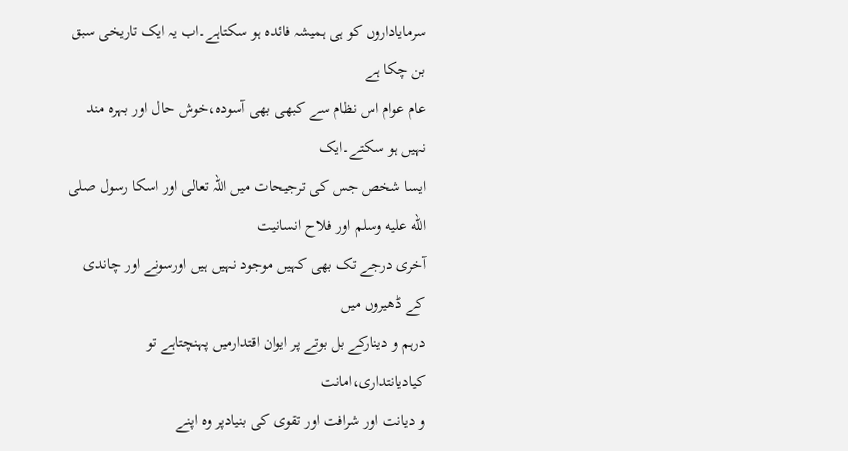سرمایاداروں کو ہی ہمیشہ فائدہ ہو سکتاہے۔اب یہ ایک تاریخی سبق بن چکا ہے
عام عوام اس نظام سے کبھی بھی آسودہ،خوش حال اور بہرہ مند نہیں ہو سکتے۔ایک
ایسا شخص جس کی ترجیحات میں اللہ تعالی اور اسکا رسول صلى الله عليه وسلم اور فلاح انسانیت
آخری درجے تک بھی کہیں موجود نہیں ہیں اورسونے اور چاندی کے ڈھیروں میں
درہم و دینارکے بل بوتے پر ایوان اقتدارمیں پہنچتاہے تو کیادیانتداری،امانت
و دیانت اور شرافت اور تقوی کی بنیادپر وہ اپنے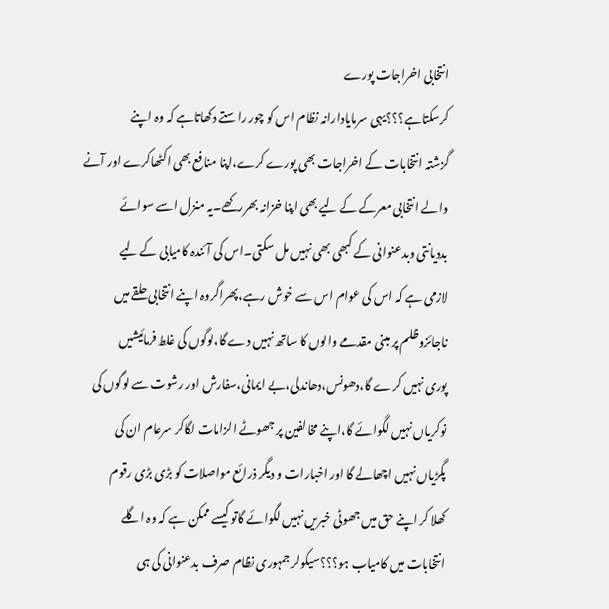انتخابی اخراجات پورے
کرسکتاہے؟؟؟یہی سرمایادارانہ نظام اس کو چور راستے دکھاتاہے کہ وہ اپنے
گزشتہ انتخابات کے اخراجات بھی پورے کرے،اپنا منافع بھی اکٹھاکرے اور آنے
والے انتخابی معرکے کے لیے بھی اپنا خزانہ بھررکھے۔یہ منزل اسے سوائے
بددیانتی وبدعنوانی کے کبھی بھی نہیں مل سکتی۔اس کی آئندہ کامیابی کے لیے
لازمی ہے کہ اس کی عوام اس سے خوش رہے،پھراگروہ اپنے انتخابی حلقے میں
ناجائزوظلم پر مبنی مقدمے والوں کا ساتھ نہیں دے گا،لوگوں کی غلط فرمائیشیں
پوری نہیں کرے گا،دھونس،دھاندلی،بے ایمانی،سفارش اور رشوت سے لوگوں کی
نوکریاں نہیں لگوائے گا،اپنے مخالفین پر جھوٹے الزامات لگاکر سرعام ان کی
پگڑیاں نہیں اچھالے گا اور اخبارات و دیگر ذرائع مواصلات کو بڑی بڑی رقوم
کھلا کر اپنے حق میں جھوٹی خبریں نہیں لگوائے گاتو کیسے ممکن ہے کہ وہ اگلے
انتخابات میں کامیاب ہو؟؟؟سیکولر جمہوری نظام صرف بدعنوانی کی ہی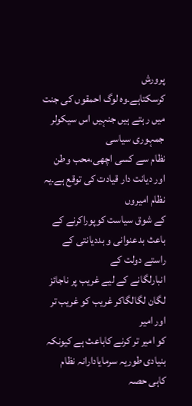پرورش
کرسکتاہے۔وہ لوگ احمقوں کی جنت میں رہتے ہیں جنہیں اس سیکولر جمہوری سیاسی
نظام سے کسی اچھی،محب وطن اور دیانت دار قیادت کی توقع ہے۔یہ نظام امیروں
کے شوق سیاست کوپوراکرنے کے باعث بدعنوانی و بددیانتی کے راستے دولت کے
انبارلگانے کے لیے غریب پر ناجائز لگان لگالگاکر غریب کو غریب تر اور امیر
کو امیر تر کرنے کاباعث ہے کیونکہ بنیادی طوریہ سرمایادارانہ نظام کاہی حصہ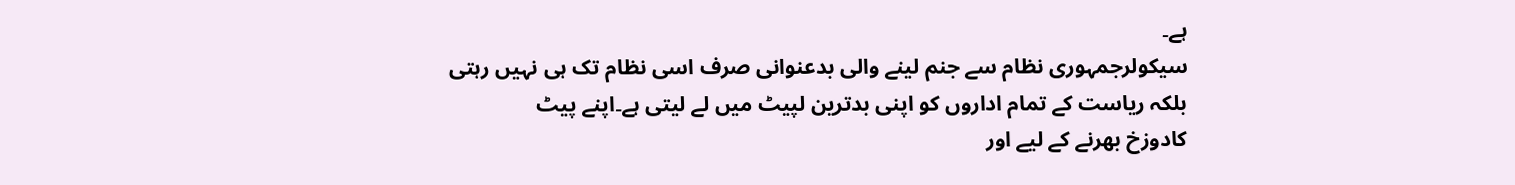ہے۔
سیکولرجمہوری نظام سے جنم لینے والی بدعنوانی صرف اسی نظام تک ہی نہیں رہتی
بلکہ ریاست کے تمام اداروں کو اپنی بدترین لپیٹ میں لے لیتی ہے۔اپنے پیٹ
کادوزخ بھرنے کے لیے اور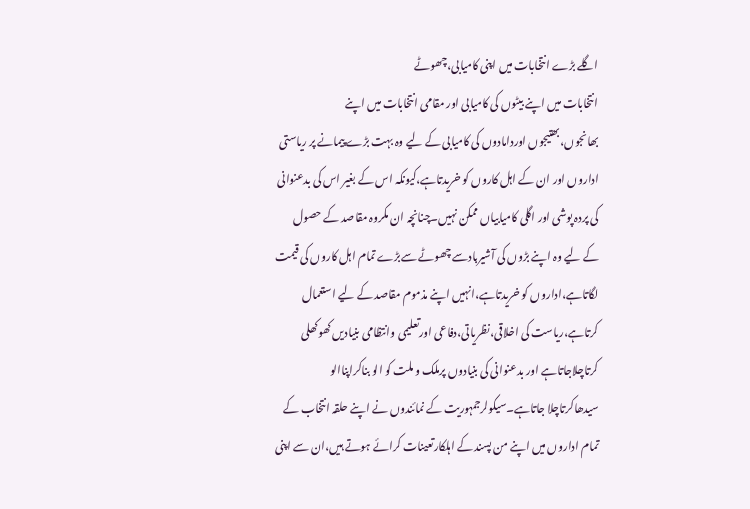اگلے بڑے انتخابات میں اپنی کامیابی،چھوٹے
انتخابات میں اپنے بیٹوں کی کامیابی اور مقامی انتخابات میں اپنے
بھانجوں،بھتیجوں اوردامادوں کی کامیابی کے لیے وہ بہت بڑے پیمانے پر ریاستی
اداروں اور ان کے اہل کاروں کو خریدتاہے،کیونکہ اس کے بغیر اس کی بدعنوانی
کی پردہ پوشی اور اگلی کامیابیاں ممکن نہیں۔چنانچہ ان مکروہ مقاصد کے حصول
کے لیے وہ اپنے بڑوں کی آشیربادسے چھوٹے سےبڑے تمام اہل کاروں کی قیمت
لگاتاہے،اداروں کو خریدتاہے،انہیں اپنے مذموم مقاصد کے لیے استعمال
کرتاہے،ریاست کی اخلاقی،نظریاتی،دفاعی اورتعلیمی وانتظامی بنیادیں کھوکھلی
کرتاچلاجاتاہے اور بدعنوانی کی بنیادوں پرملک و ملت کو الو بناکراپناالو
سیدھاکرتاچلا جاتاہے۔سیکولرجمہوریت کے نمائندوں نے اپنے حلقہ انتخاب کے
تمام اداروں میں اپنے من پسند کے اہلکارتعینات کرائے ہوتے ہیں،ان سے اپنی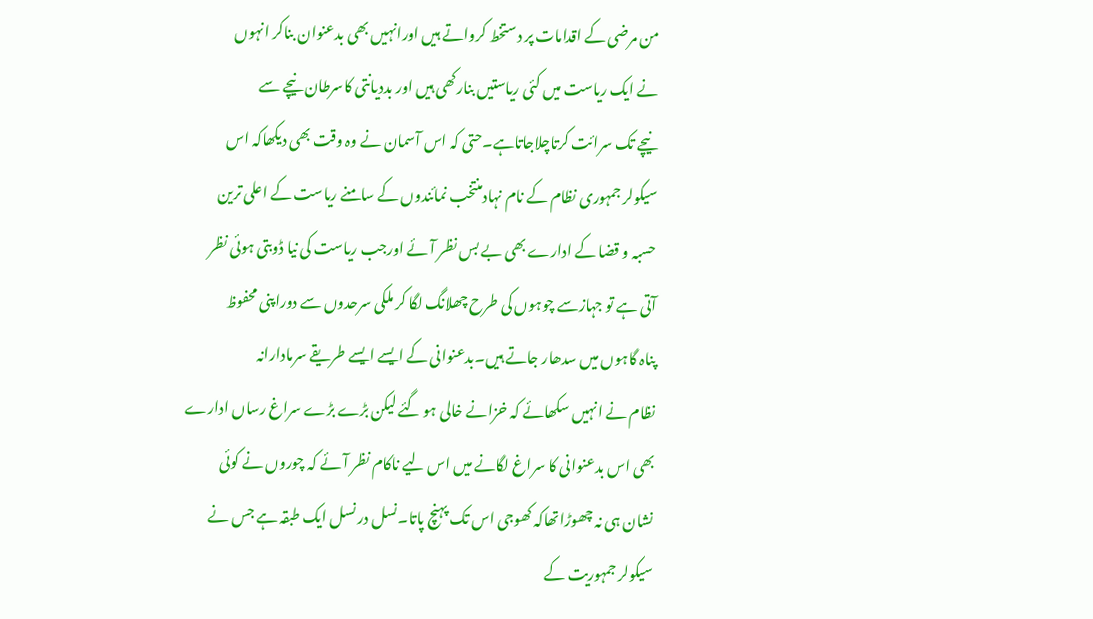من مرضی کے اقدامات پر دستخط کرواتے ہیں اورانہیں بھی بدعنوان بناکر انہوں
نے ایک ریاست میں کئی ریاستیں بنارکھی ہیں اور بددیانتی کاسرطان نیچے سے
نیچے تک سرائت کرتاچلاجاتاہے۔حتی کہ اس آسمان نے وہ وقت بھی دیکھاکہ اس
سیکولر جمہوری نظام کے نام نہادمنتخب نمائندوں کے سامنے ریاست کے اعلی ترین
حسبہ و قضا کے ادارے بھی بے بس نظر آئے اورجب ریاست کی نیا ڈوبتی ہوئی نظر
آتی ہے تو جہازسے چوہوں کی طرح چھلانگ لگا کر ملکی سرحدوں سے دوراپنی محفوظ
پناہ گاہوں میں سدھار جاتے ہیں۔بدعنوانی کے ایسے ایسے طریقے سرمادارانہ
نظام نے انہیں سکھائے کہ خزانے خالی ہو گئے لیکن بڑے بڑے سراغ رساں ادارے
بھی اس بدعنوانی کا سراغ لگانے میں اس لیے ناکام نظر آئے کہ چوروں نے کوئی
نشان ہی نہ چھوڑاتھاکہ کھوجی اس تک پہنچ پاتا۔نسل در نسل ایک طبقہ ہے جس نے
سیکولر جمہوریت کے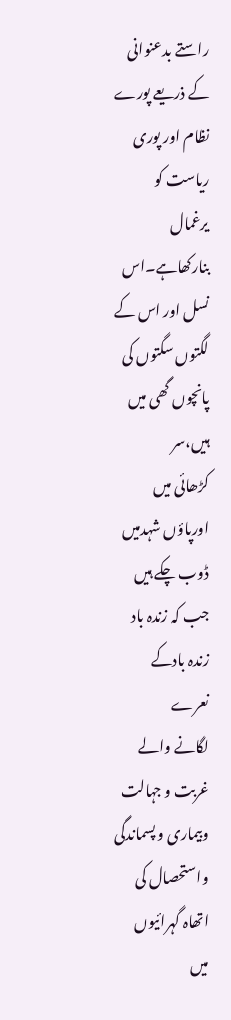راستے بدعنوانی کے ذریعے پورے نظام اور پوری ریاست کو
یرغمال بنارکھاہے۔اس نسل اور اس کے لگتوں سگتوں کی پانچوں گھی میں ہیں،سر
کڑھائی میں اورپاؤں شہدمیں ڈوب چکے ہیں جب کہ زندہ باد زندہ بادکے نعرے
لگانے والے غربت و جہالت وبیماری و پسماندگی واستحصال کی اتھاہ گہرائیوں
میں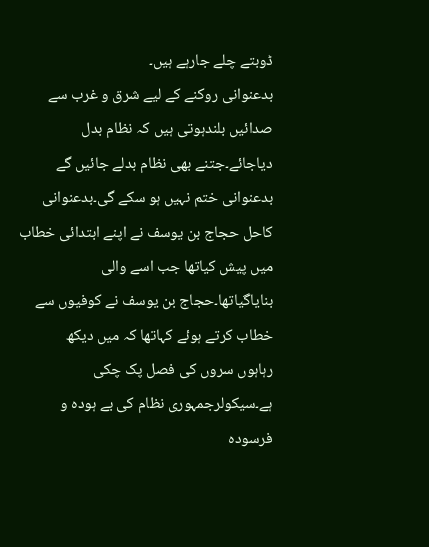ڈوبتے چلے جارہے ہیں۔
بدعنوانی روکنے کے لیے شرق و غرب سے صدائیں بلندہوتی ہیں کہ نظام بدل
دیاجائے۔جتنے بھی نظام بدلے جائیں گے بدعنوانی ختم نہیں ہو سکے گی۔بدعنوانی
کاحل حجاج بن یوسف نے اپنے ابتدائی خطاب میں پیش کیاتھا جب اسے والی
بنایاگیاتھا۔حجاج بن یوسف نے کوفیوں سے خطاب کرتے ہوئے کہاتھا کہ میں دیکھ
رہاہوں سروں کی فصل پک چکی ہے۔سیکولرجمہوری نظام کی بے ہودہ و فرسودہ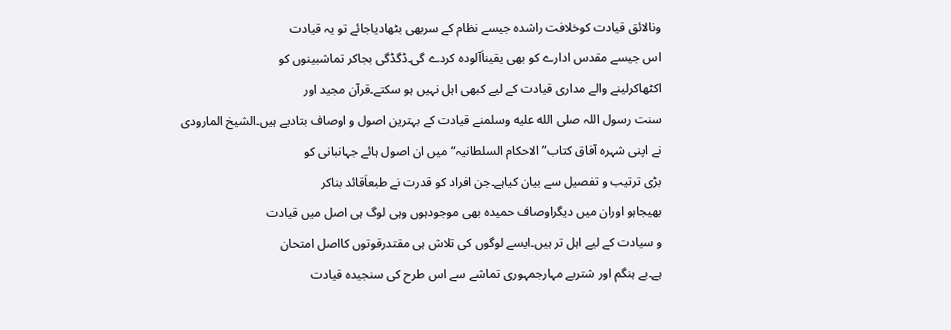ونالائق قیادت کوخلافت راشدہ جیسے نظام کے سربھی بٹھادیاجائے تو یہ قیادت
اس جیسے مقدس ادارے کو بھی یقیناَآلودہ کردے گی۔ڈگڈگی بجاکر تماشبینوں کو
اکٹھاکرلینے والے مداری قیادت کے لیے کبھی اہل نہیں ہو سکتے۔قرآن مجید اور
سنت رسول اللہ صلى الله عليه وسلمنے قیادت کے بہترین اصول و اوصاف بتادیے ہیں۔الشیخ المارودی
نے اپنی شہرہ آفاق کتاب”الاحکام السلطانیہ“میں ان اصول ہائے جہانبانی کو
بڑی ترتیب و تفصیل سے بیان کیاہے۔جن افراد کو قدرت نے طبعاَقائد بناکر
بھیجاہو اوران میں دیگراوصاف حمیدہ بھی موجودہوں وہی لوگ ہی اصل میں قیادت
و سیادت کے لیے اہل تر ہیں۔ایسے لوگوں کی تلاش ہی مقتدرقوتوں کااصل امتحان
ہے۔بے ہنگم اور شتربے مہارجمہوری تماشے سے اس طرح کی سنجیدہ قیادت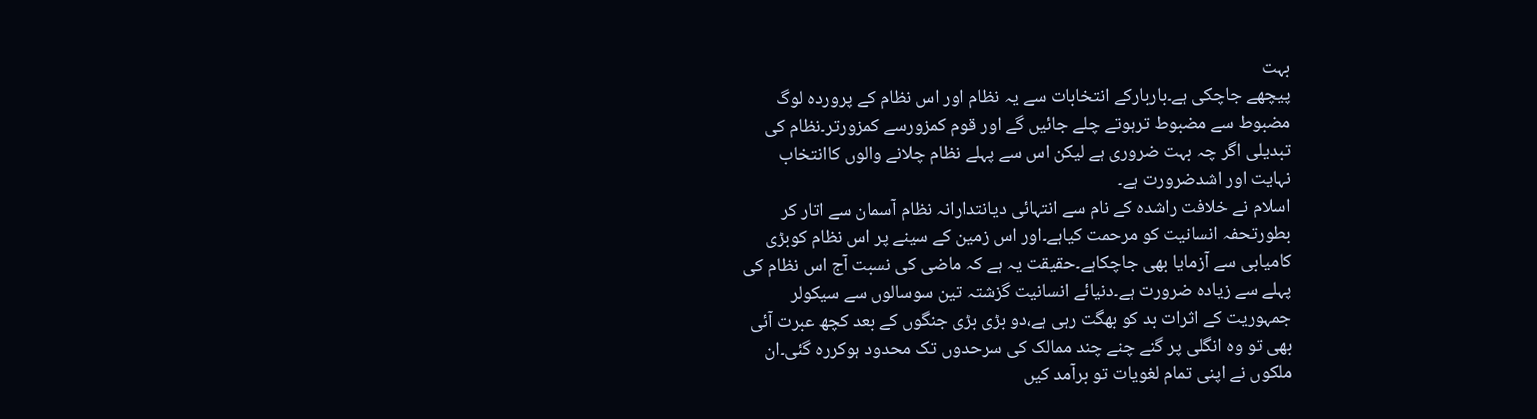بہت
پیچھے جاچکی ہے۔باربارکے انتخابات سے یہ نظام اور اس نظام کے پروردہ لوگ
مضبوط سے مضبوط ترہوتے چلے جائیں گے اور قوم کمزورسے کمزورتر۔نظام کی
تبدیلی اگر چہ بہت ضروری ہے لیکن اس سے پہلے نظام چلانے والوں کاانتخاب
نہایت اور اشدضرورت ہے۔
اسلام نے خلافت راشدہ کے نام سے انتہائی دیانتدارانہ نظام آسمان سے اتار کر
بطورتحفہ انسانیت کو مرحمت کیاہے۔اور اس زمین کے سینے پر اس نظام کوبڑی
کامیابی سے آزمایا بھی جاچکاہے۔حقیقت یہ ہے کہ ماضی کی نسبت آج اس نظام کی
پہلے سے زیادہ ضرورت ہے۔دنیائے انسانیت گزشتہ تین سوسالوں سے سیکولر
جمہوریت کے اثرات بد کو بھگت رہی ہے،دو بڑی بڑی جنگوں کے بعد کچھ عبرت آئی
بھی تو وہ انگلی پر گنے چنے چند ممالک کی سرحدوں تک محدود ہوکررہ گئی۔ان
ملکوں نے اپنی تمام لغویات تو برآمد کیں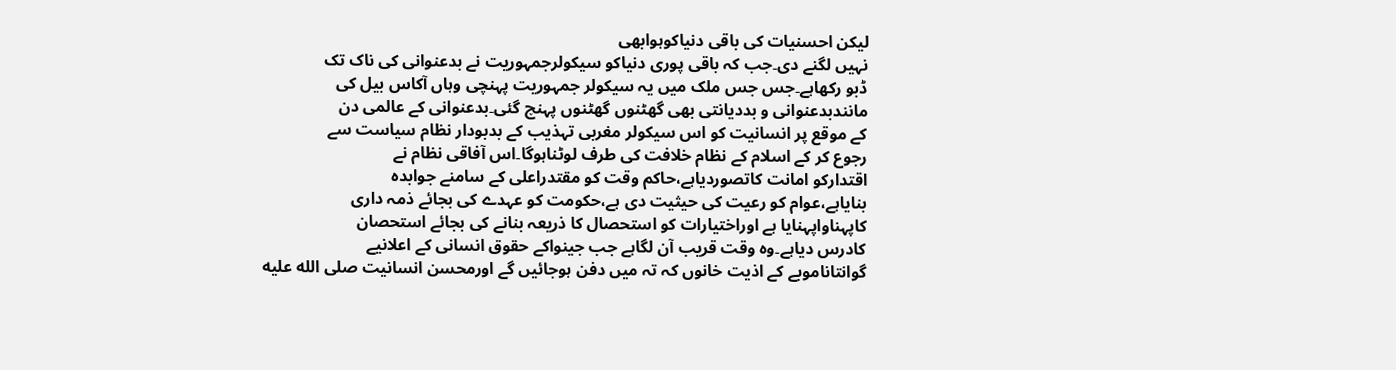لیکن احسنیات کی باقی دنیاکوہوابھی
نہیں لگنے دی۔جب کہ باقی پوری دنیاکو سیکولرجمہوریت نے بدعنوانی کی ناک تک
ڈبو رکھاہے۔جس جس ملک میں یہ سیکولر جمہوریت پہنچی وہاں آکاس بیل کی
مانندبدعنوانی و بددیانتی بھی گھٹنوں گھٹنوں پہنچ گئی۔بدعنوانی کے عالمی دن
کے موقع پر انسانیت کو اس سیکولر مغربی تہذیب کے بدبودار نظام سیاست سے
رجوع کر کے اسلام کے نظام خلافت کی طرف لوٹناہوگا۔اس آفاقی نظام نے
اقتدارکو امانت کاتصوردیاہے،حاکم وقت کو مقتدراعلی کے سامنے جوابدہ
بنایاہے،عوام کو رعیت کی حیثیت دی ہے،حکومت کو عہدے کی بجائے ذمہ داری
کاپہناواپہنایا ہے اوراختیارات کو استحصال کا ذریعہ بنانے کی بجائے استحصان
کادرس دیاہے۔وہ وقت قریب آن لگاہے جب جینواکے حقوق انسانی کے اعلانیے
گوانتاناموبے کے اذیت خانوں کہ تہ میں دفن ہوجائیں گے اورمحسن انسانیت صلى الله عليه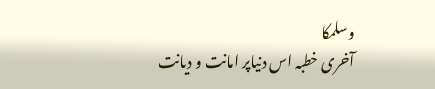وسلمکا
آخری خطبہ اس دنیاپر امانت و دیانت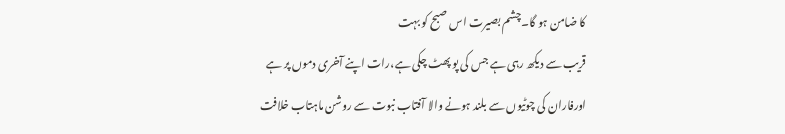کا ضامن ہو گا۔چشم بصیرت اس صبح کو بہت
قریب سے دیکھ رہی ہے جس کی پو پھٹ چکی ہے،رات اپنے آخری دموں پر ہے
اورفاران کی چوٹیوں سے بلند ہونے والا آفتاب نبوت سے روشن ماہتاب خلافت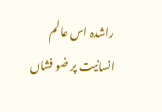راشدہ اس عالم انسانیت پر ضو فشاں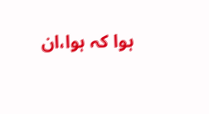ہوا کہ ہوا،ان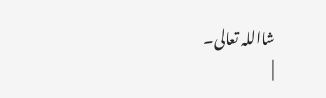شااللہ تعالی۔
|